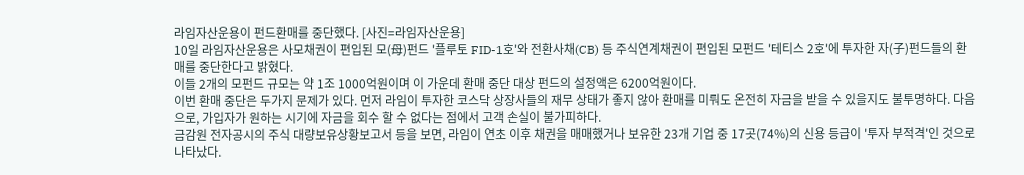라임자산운용이 펀드환매를 중단했다. [사진=라임자산운용]
10일 라임자산운용은 사모채권이 편입된 모(母)펀드 '플루토 FID-1호'와 전환사채(CB) 등 주식연계채권이 편입된 모펀드 '테티스 2호'에 투자한 자(子)펀드들의 환매를 중단한다고 밝혔다.
이들 2개의 모펀드 규모는 약 1조 1000억원이며 이 가운데 환매 중단 대상 펀드의 설정액은 6200억원이다.
이번 환매 중단은 두가지 문제가 있다. 먼저 라임이 투자한 코스닥 상장사들의 재무 상태가 좋지 않아 환매를 미뤄도 온전히 자금을 받을 수 있을지도 불투명하다. 다음으로, 가입자가 원하는 시기에 자금을 회수 할 수 없다는 점에서 고객 손실이 불가피하다.
금감원 전자공시의 주식 대량보유상황보고서 등을 보면, 라임이 연초 이후 채권을 매매했거나 보유한 23개 기업 중 17곳(74%)의 신용 등급이 '투자 부적격'인 것으로 나타났다.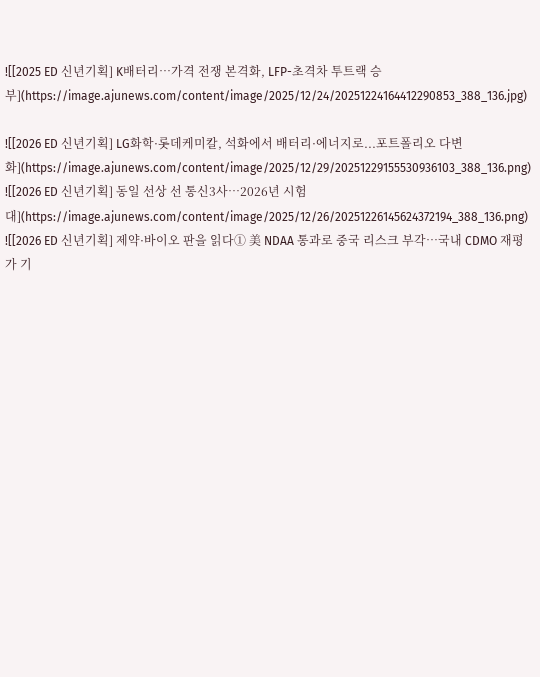![[2025 ED 신년기획] K배터리…가격 전쟁 본격화, LFP-초격차 투트랙 승부](https://image.ajunews.com/content/image/2025/12/24/20251224164412290853_388_136.jpg)

![[2026 ED 신년기획] LG화학·롯데케미칼, 석화에서 배터리·에너지로...포트폴리오 다변화](https://image.ajunews.com/content/image/2025/12/29/20251229155530936103_388_136.png)
![[2026 ED 신년기획] 동일 선상 선 통신3사…2026년 시험대](https://image.ajunews.com/content/image/2025/12/26/20251226145624372194_388_136.png)
![[2026 ED 신년기획] 제약·바이오 판을 읽다① 美 NDAA 통과로 중국 리스크 부각…국내 CDMO 재평가 기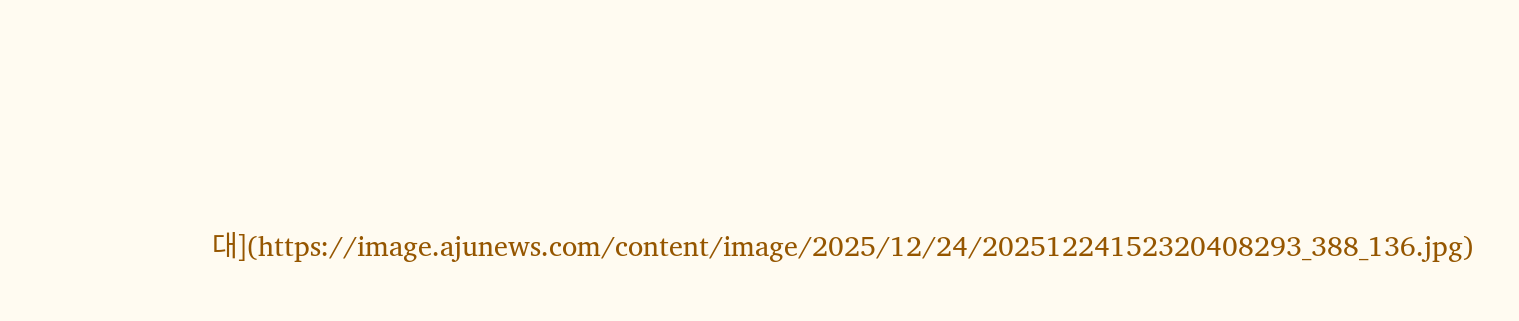대](https://image.ajunews.com/content/image/2025/12/24/20251224152320408293_388_136.jpg)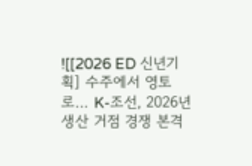![[2026 ED 신년기획] 수주에서 영토로… K-조선, 2026년 생산 거점 경쟁 본격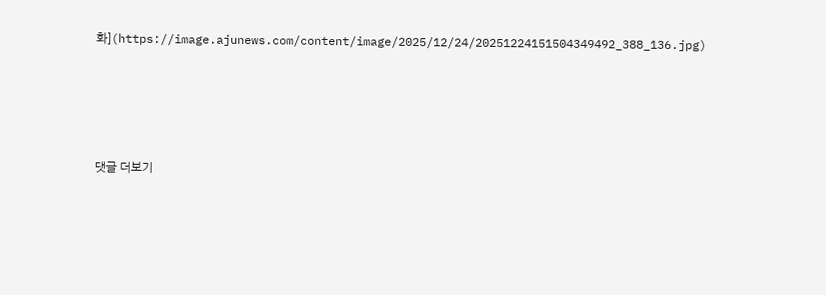화](https://image.ajunews.com/content/image/2025/12/24/20251224151504349492_388_136.jpg)




댓글 더보기